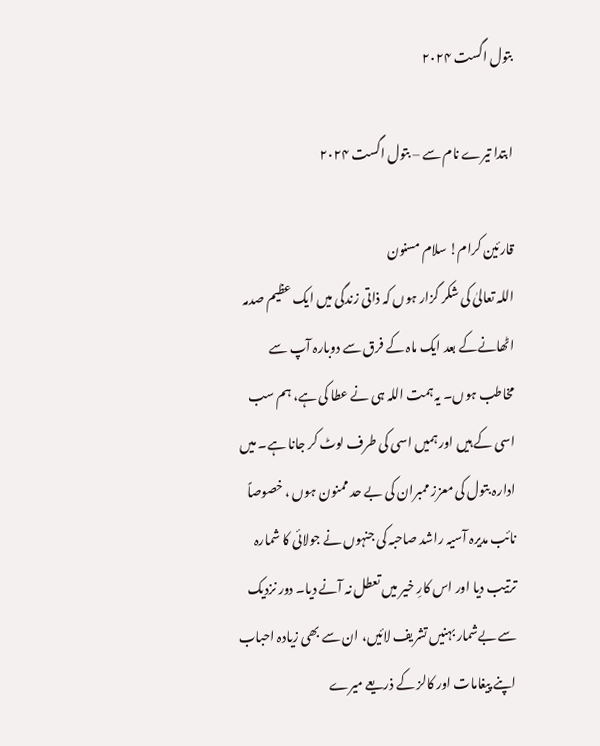بتول اگست ۲۰۲۴

ابتدا تیرے نام سے – بتول اگست ۲۰۲۴

قارئین کرام! سلام مسنون
اللہ تعالیٰ کی شکر گزار ہوں کہ ذاتی زندگی میں ایک عظیم صدمہ اٹھانےکے بعد ایک ماہ کے فرق سے دوبارہ آپ سے مخاطب ہوں۔ یہ ہمت اللہ ہی نے عطا کی ہے، ہم سب اسی کے ہیں اور ہمیں اسی کی طرف لوٹ کر جانا ہے۔ میں ادارہ بتول کی معزز ممبران کی بے حد ممنون ہوں ، خصوصاً نائب مدیرہ آسیہ راشد صاحبہ کی جنہوں نے جولائی کا شمارہ ترتیب دیا اور اس کارِ خیر میں تعطل نہ آنے دیا۔ دور نزدیک سے بےشمار بہنیں تشریف لائیں، ان سے بھی زیادہ احباب اپنے پیغامات اور کالز کے ذریعے میرے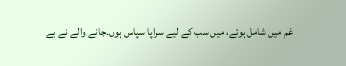غم میں شامل ہوئے، میں سب کے لیے سراپا سپاس ہوں۔جانے والے نے بے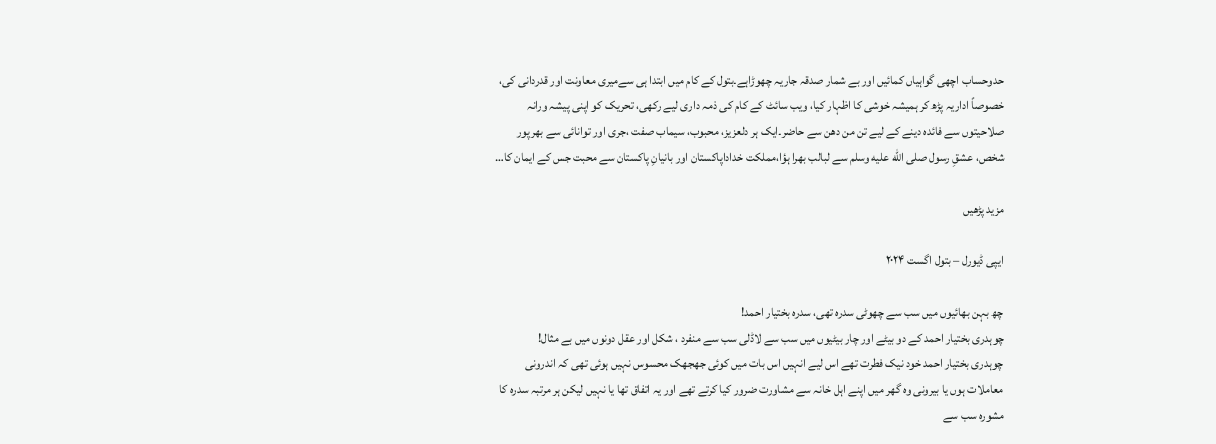حدوحساب اچھی گواہیاں کمائیں اور بے شمار صدقہ جاریہ چھوڑاہے۔بتول کے کام میں ابتدا ہی سےمیری معاونت اور قدردانی کی، خصوصاً اداریہ پڑھ کر ہمیشہ خوشی کا اظہار کیا، ویب سائٹ کے کام کی ذمہ داری لیے رکھی، تحریک کو اپنی پیشہ ورانہ صلاحیتوں سے فائدہ دینے کے لیے تن من دھن سے حاضر۔ایک ہر دلعزیز، محبوب، سیماب صفت ،جری اور توانائی سے بھرپور شخص، عشقِ رسول صلى الله عليه وسلم سے لبالب بھرا ہؤا،مملکت خداداپاکستان اور بانیانِ پاکستان سے محبت جس کے ایمان کا…

مزید پڑھیں

ایپی ڈیورل – بتول اگست ۲۰۲۴

چھ بہن بھائیوں میں سب سے چھوٹی سدرہ تھی، سدرہ بختیار احمد!
چوہدری بختیار احمد کے دو بیٹے اور چار بیٹیوں میں سب سے لاڈلی سب سے منفرد ، شکل اور عقل دونوں میں بے مثال!
چوہدری بختیار احمد خود نیک فطرت تھے اس لیے انہیں اس بات میں کوئی جھجھک محسوس نہیں ہوئی تھی کہ اندرونی معاملات ہوں یا بیرونی وہ گھر میں اپنے اہل خانہ سے مشاورت ضرور کیا کرتے تھے اور یہ اتفاق تھا یا نہیں لیکن ہر مرتبہ سدرہ کا مشورہ سب سے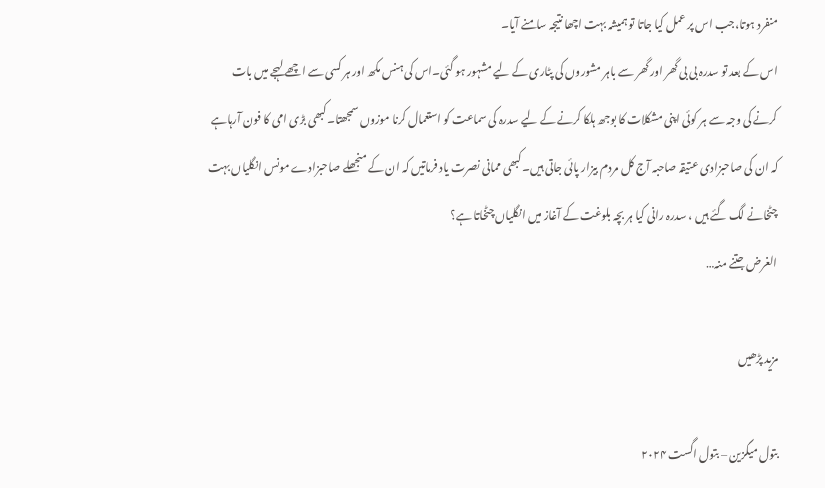منفرد ہوتا،جب اس پر عمل کیا جاتا تو ہمیشہ بہت اچھا نتیجہ سامنے آیا۔
اس کے بعد تو سدرہ بی بی گھر اور گھر سے باہر مشوروں کی پٹاری کے لیے مشہور ہو گئی۔اس کی ہنس مکھ اور ہر کسی سے اچھے لہجے میں بات کرنے کی وجہ سے ہر کوئی اپنی مشکلات کا بوجھ ہلکا کرنے کے لیے سدرہ کی سماعت کو استعمال کرنا موزوں سمجھتا۔کبھی بڑی امی کا فون آرہاہے کہ ان کی صاحبزادی عتیقہ صاحبہ آج کل مردم بیزار پائی جاتی ہیں۔کبھی ممانی نصرت یاد فرماتیں کہ ان کے منجھلے صاحبزادے مونس انگلیاں بہت چٹخانے لگ گئے ہیں ، سدرہ رانی کیا ہر بچہ بلوغت کے آغاز میں انگلیاں چٹخاتا ہے؟
الغرض جتنے منہ…

مزید پڑھیں

بتول میگزین – بتول اگست ۲۰۲۴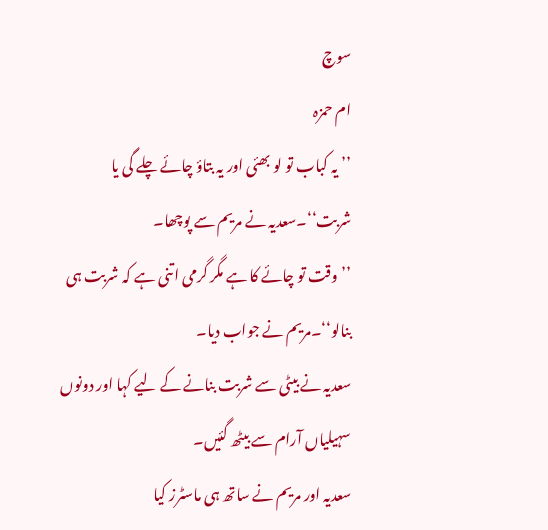سوچ
ام حمزہ
’’ یہ کباب تو لو بھئی اور یہ بتاؤ چائے چلے گی یا شربت‘‘۔سعدیہ نے مریم سے پوچھا۔
’’وقت تو چائے کا ہے مگر گرمی اتنی ہے کہ شربت ہی بنالو‘‘۔مریم نے جواب دیا۔
سعدیہ نے بیٹی سے شربت بنانے کے لیے کہا اور دونوں سہیلیاں آرام سے بیٹھ گئیں۔
سعدیہ اور مریم نے ساتھ ہی ماسٹرز کیا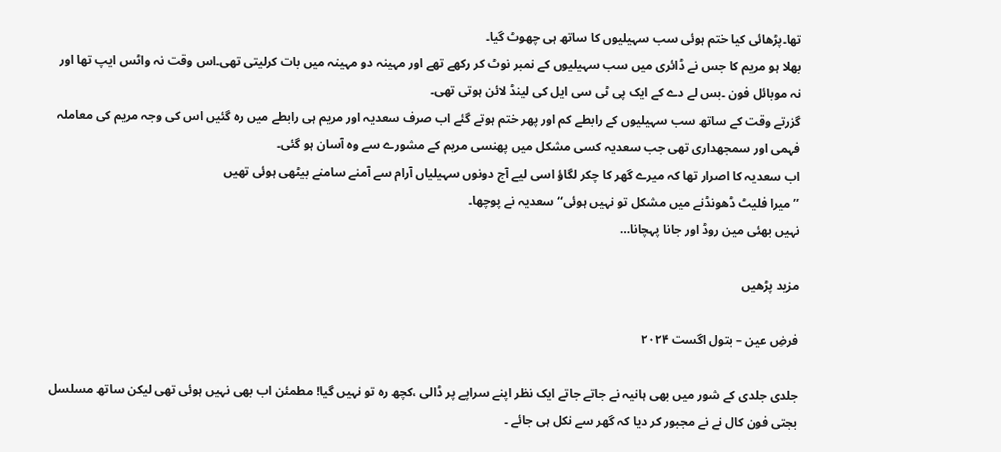تھا۔پڑھائی کیا ختم ہوئی سب سہیلیوں کا ساتھ ہی چھوٹ گیا۔
بھلا ہو مریم کا جس نے ڈائری میں سب سہیلیوں کے نمبر نوٹ کر رکھے تھے اور مہینہ دو مہینہ میں بات کرلیتی تھی۔اس وقت نہ واٹس ایپ تھا اور نہ موبائل فون ۔بس لے دے کے ایک پی ٹی سی ایل کی لینڈ لائن ہوتی تھی۔
گزرتے وقت کے ساتھ سب سہیلیوں کے رابطے کم اور پھر ختم ہوتے گئے اب صرف سعدیہ اور مریم ہی رابطے میں رہ گئیں اس کی وجہ مریم کی معاملہ فہمی اور سمجھداری تھی جب سعدیہ کسی مشکل میں پھنسی مریم کے مشورے سے وہ آسان ہو گئی۔
اب سعدیہ کا اصرار تھا کہ میرے گھر کا چکر لگاؤ اسی لیے آج دونوں سہیلیاں آرام سے آمنے سامنے بیٹھی ہوئی تھیں
’’میرا فلیٹ ڈھونڈنے میں مشکل تو نہیں ہوئی‘‘ سعدیہ نے پوچھا۔
نہیں بھئی مین روڈ اور جانا پہچانا…

مزید پڑھیں

فرضِ عین – بتول اگست ۲۰۲۴

جلدی جلدی کے شور میں بھی ہانیہ نے جاتے جاتے ایک نظر اپنے سراپے پر ڈالی ،کچھ رہ تو نہیں گیا! مطمئن اب بھی نہیں ہوئی تھی لیکن ساتھ مسلسل بجتی فون کال نے نے مجبور کر دیا کہ گھر سے نکل ہی جائے ۔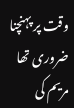وقت پر پہنچنا ضروری تھا مریم کی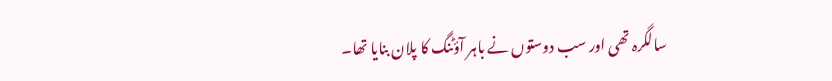سالگرہ تھی اور سب دوستوں نے باہر آؤٹنگ کا پلان بنایا تھا۔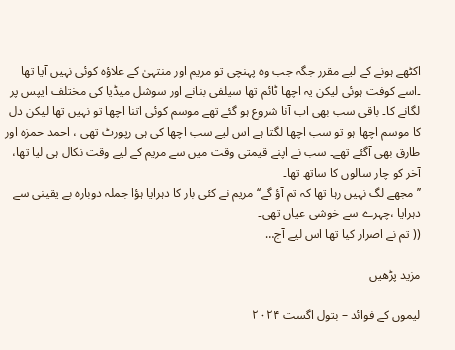اکٹھے ہونے کے لیے مقرر جگہ جب وہ پہنچی تو مریم اور منتہیٰ کے علاؤہ کوئی نہیں آیا تھا ۔اسے کوفت ہوئی لیکن یہ اچھا ٹائم تھا سیلفی بنانے اور سوشل میڈیا کی مختلف ایپس پر لگانے کا۔ باقی سب بھی اب آنا شروع ہو گئے تھے موسم کوئی اتنا اچھا تو نہیں تھا لیکن دل کا موسم اچھا ہو تو سب اچھا لگتا ہے اس لیے سب اچھا کی ہی رپورٹ تھی ، احمد حمزہ اور طارق بھی آگئے تھے۔ سب نے اپنے قیمتی وقت میں سے مریم کے لیے وقت نکال ہی لیا تھا، آخر کو چار سالوں کا ساتھ تھا۔
’’مجھے لگ نہیں رہا تھا کہ تم آؤ گے‘‘ مریم نے کئی بار کا دہرایا ہؤا جملہ دوبارہ بے یقینی سے دہرایا ،چہرے سے خوشی عیاں تھی۔
(( تم نے اصرار کیا تھا اس لیے آج…

مزید پڑھیں

لیموں کے فوائد – بتول اگست ۲۰۲۴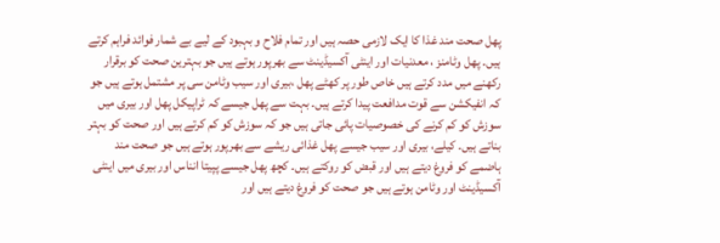پھل صحت مند غذا کا ایک لازمی حصہ ہیں اور تمام فلاح و بہبود کے لیے بے شمار فوائد فراہم کرتے ہیں۔ پھل وٹامنز ، معدنیات اور اینٹی آکسیڈینٹ سے بھرپور ہوتے ہیں جو بہترین صحت کو برقرار رکھنے میں مدد کرتے ہیں خاص طور پر کھٹے پھل ،بیری اور سیب وٹامن سی پر مشتمل ہوتے ہیں جو کہ انفیکشن سے قوت مدافعت پیدا کرتے ہیں۔ بہت سے پھل جیسے کہ ٹراپیکل پھل اور بیری میں سوزش کو کم کرنے کی خصوصیات پائی جاتی ہیں جو کہ سوزش کو کم کرتے ہیں اور صحت کو بہتر بناتے ہیں۔ کیلے، بیری اور سیب جیسے پھل غذائی ریشے سے بھرپور ہوتے ہیں جو صحت مند ہاضمے کو فروغ دیتے ہیں اور قبض کو روکتے ہیں۔ کچھ پھل جیسے پپیتا انناس اور بیری میں اینٹی آکسیڈینٹ اور وٹامن ہوتے ہیں جو صحت کو فروغ دیتے ہیں اور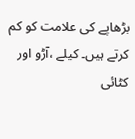بڑھاپے کی علامت کو کم کرتے ہیں۔ کیلے ،آڑو اور کٹائی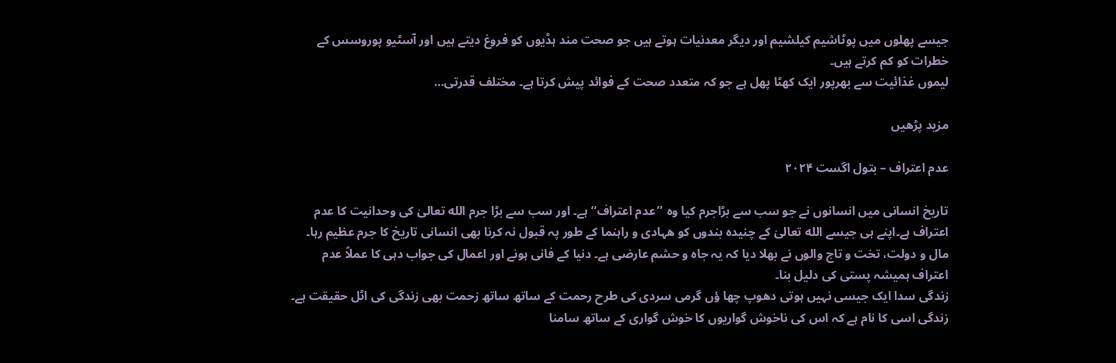جیسے پھلوں میں پوٹاشیم کیلشیم اور دیگر معدنیات ہوتے ہیں جو صحت مند ہڈیوں کو فروغ دیتے ہیں اور آسٹیو پوروسس کے خطرات کو کم کرتے ہیں۔
لیموں غذائیت سے بھرپور ایک کھٹا پھل ہے جو کہ متعدد صحت کے فوائد پیش کرتا ہے۔ مختلف قدرتی…

مزید پڑھیں

عدم اعتراف – بتول اگست ۲۰۲۴

تاریخ انسانی میں انسانوں نے جو سب سے بڑاجرم کیا وہ ’’عدم اعتراف‘‘ ہے۔ اور سب سے بڑا جرم الله تعالیٰ کی وحدانیت کا عدم اعتراف ہے۔اپنے ہی جیسے الله تعالیٰ کے چنیدہ بندوں کو هہادی و راہنما کے طور پہ قبول نہ کرنا بھی انسانی تاریخ کا جرم عظیم رہا۔
مال و دولت، تخت و تاج والوں نے بھلا دیا کہ یہ جاہ و حشم عارضی ہے۔ دنیا کے فانی ہونے اور اعمال کی جواب دہی کا عملاً عدم اعتراف ہمیشہ پستی کی دلیل بنا۔
زندگی سدا ایک جیسی نہیں ہوتی دھوپ چھا ؤں گرمی سردی کی طرح رحمت کے ساتھ ساتھ زحمت بھی زندگی کی اٹل حقیقت ہے۔ زندگی اسی کا نام ہے کہ اس کی ناخوش گواریوں کا خوش گواری کے ساتھ سامنا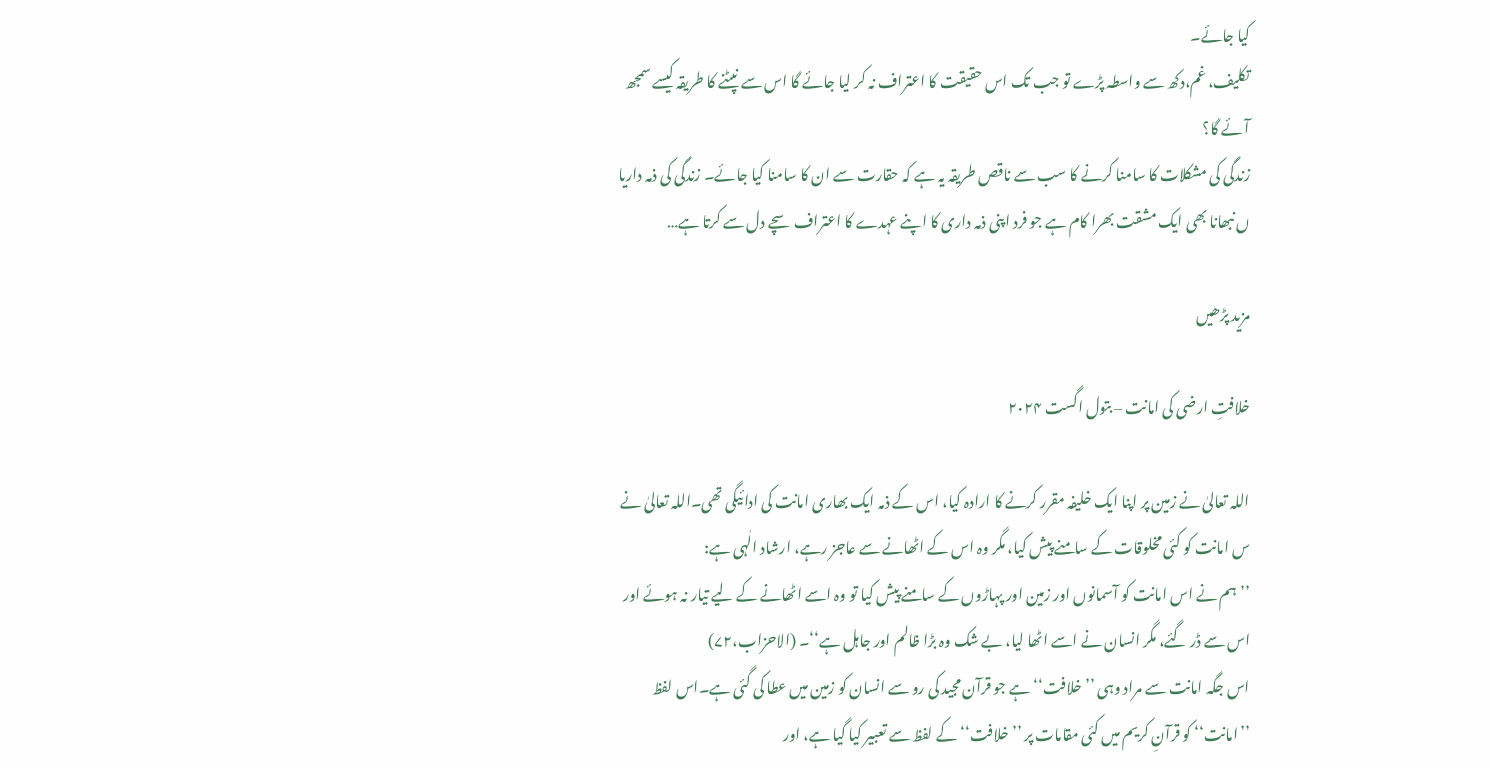کیا جائے۔
تکلیف، غم،دکھ سے واسطہ پڑے تو جب تک اس حقیقت کا اعتراف نہ کر لیا جائے گا اس سے نپٹنے کا طریقہ کیسے سمجھ آئے گا؟
زندگی کی مشکلات کا سامنا کرنے کا سب سے ناقص طریقہ یہ ہے کہ حقارت سے ان کا سامنا کیا جائے۔ زندگی کی ذمہ داریا ں نبھانا بھی ایک مشقت بھرا کام ہے جو فرد اپنی ذمہ داری کا اپنے عہدے کا اعتراف سچے دل سے کرتا ہے…

مزید پڑھیں

خلافتِ ارضی کی امانت – بتول اگست ۲۰۲۴

اللہ تعالیٰ نے زمین پر اپنا ایک خلیفہ مقرر کرنے کا ارادہ کیا، اس کے ذمہ ایک بھاری امانت کی ادائیگی تھی۔اللہ تعالیٰ نے س امانت کو کئی مخلوقات کے سامنے پیش کیا، مگر وہ اس کے اٹھانے سے عاجز رہے، ارشاد الٰہی ہے:
’’ہم نے اس امانت کو آسمانوں اور زمین اور پہاڑوں کے سامنے پیش کیا تو وہ اسے اٹھانے کے لیے تیار نہ ہوئے اور اس سے ڈر گئے، مگر انسان نے اسے اٹھا لیا، بے شک وہ بڑا ظالم اور جاہل ہے‘‘۔ (الاحزاب،۷۲)
اس جگہ امانت سے مراد وہی ’’خلافت‘‘ ہے جو قرآن مجید کی رو سے انسان کو زمین میں عطا کی گئی ہے۔اس لفظ ’’امانت‘‘ کو قرآنِ کریم میں کئی مقامات پر ’’خلافت‘‘ کے لفظ سے تعبیر کیا گیا ہے، اور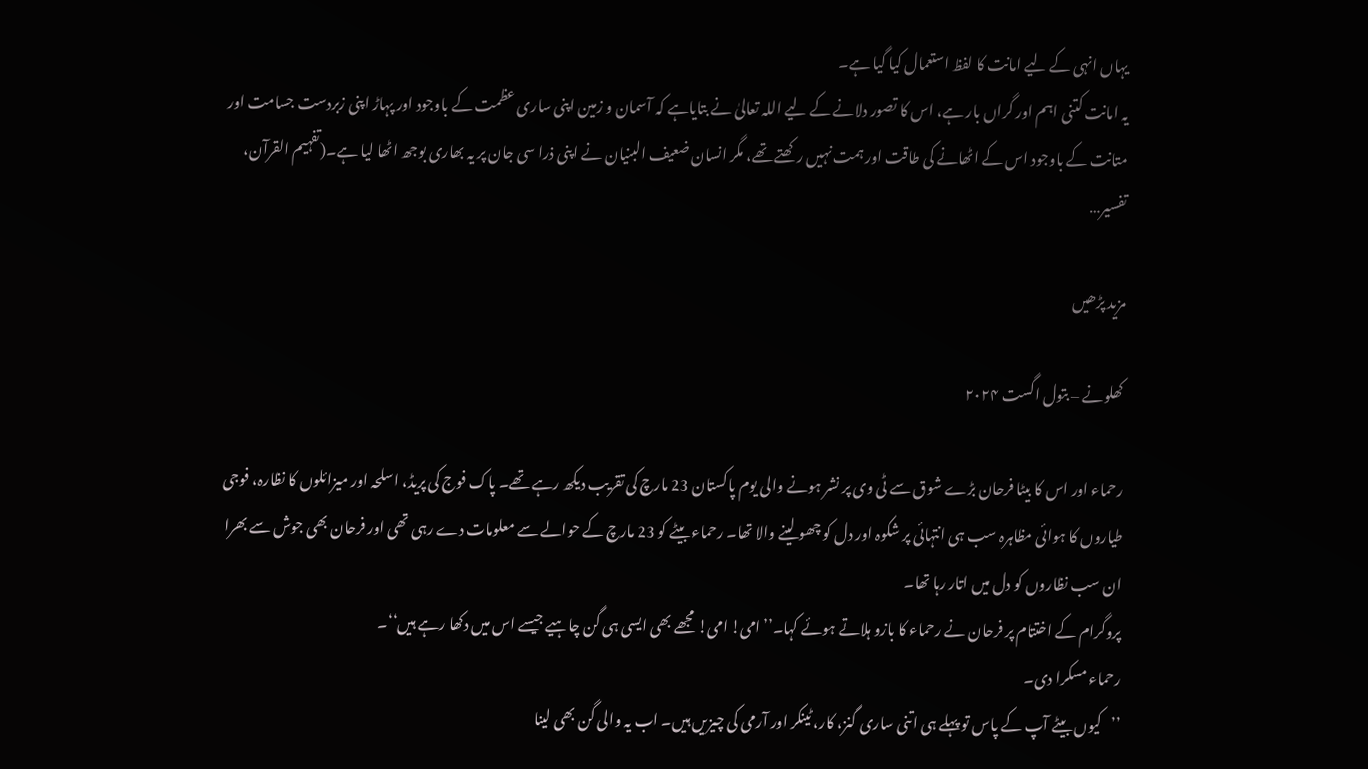یہاں انہی کے لیے امانت کا لفظ استعمال کیا گیا ہے۔
یہ امانت کتنی اہم اور گراں بار ہے، اس کا تصور دلانے کے لیے اللہ تعالیٰ نے بتایاہے کہ آسمان و زمین اپنی ساری عظمت کے باوجود اور پہاڑ اپنی زبردست جسامت اور متانت کے باوجود اس کے اٹھانے کی طاقت اور ہمت نہیں رکھتے تھے، مگر انسان ضعیف البنیان نے اپنی ذرا سی جان پر یہ بھاری بوجھ اٹھا لیا ہے۔(تفہیم القرآن، تفسیر…

مزید پڑھیں

کھلونے – بتول اگست ۲۰۲۴

رحماء اور اس کا بیٹا فرحان بڑے شوق سے ٹی وی پر نشر ہونے والی یوم پاکستان 23 مارچ کی تقریب دیکھ رہے تھے۔ پاک فوج کی پریڈ، اسلحہ اور میزائلوں کا نظارہ، فوجی طیاروں کا ہوائی مظاہرہ سب ہی انتہائی پر شکوہ اور دل کو چھو لینے والا تھا۔ رحماء بیٹے کو 23 مارچ کے حوالے سے معلومات دے رہی تھی اور فرحان بھی جوش سے بھرا ان سب نظاروں کو دل میں اتار رہا تھا۔
پروگرام کے اختتام پر فرحان نے رحماء کا بازو ہلاتے ہوئے کہا۔’’امی! امی! مجھے بھی ایسی ہی گن چاہیے جیسے اس میں دکھا رہے ہیں‘‘۔
رحماء مسکرا دی۔
’’کیوں بیٹے آپ کے پاس تو پہلے ہی اتنی ساری گنز، کار، ٹینکر اور آرمی کی چیزیں ہیں۔ اب یہ والی گن بھی لینا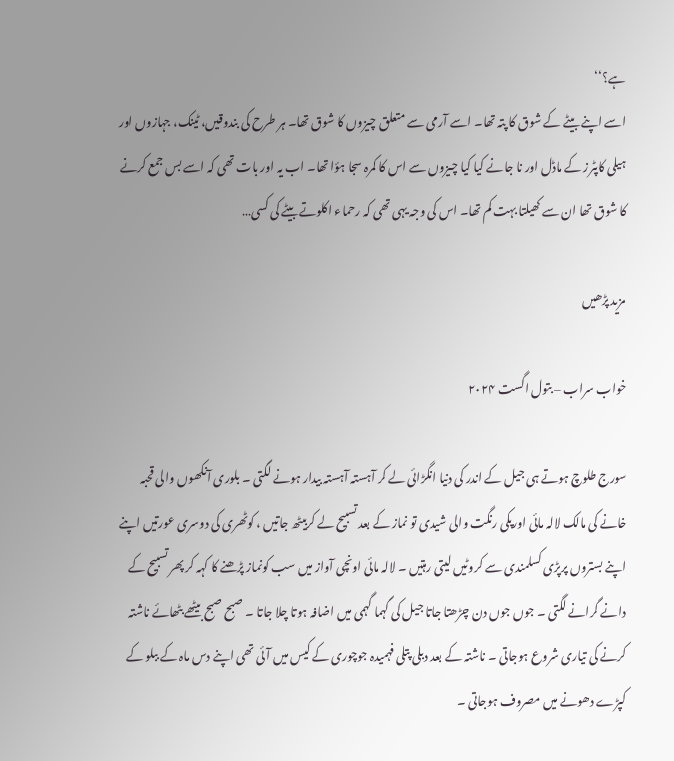ہے؟‘‘
اسے اپنے بیٹے کے شوق کا پتہ تھا۔ اسے آرمی سے متعلق چیزوں کا شوق تھا۔ ہر طرح کی بندوقیں، ٹینک، جہازوں اور ہیلی کاپٹرز کے ماڈل اور نا جانے کیا کیا چیزوں سے اس کا کمرہ سجا ہؤا تھا۔ اب یہ اور بات تھی کہ اسے بس جمع کرنے کا شوق تھا ان سے کھیلتا بہت کم تھا۔ اس کی وجہ یہی تھی کہ رحماء اکلوتے بیٹے کی کسی…

مزید پڑھیں

خواب سراب – بتول اگست ۲۰۲۴

سورج طلوچ ہوتے ہی جیل کے اندر کی دنیا انگڑائی لے کر آہستہ آہستہ بیدار ہونے لگتی ۔ بلوری آنکھوں والی قحبہ خانے کی مالک لالہ مائی اورپکی رنگت والی شیدی تو نماز کے بعد تسبیح لے کربیٹھ جاتیں ، کوٹھری کی دوسری عورتیں اپنے اپنے بستروں پرپڑی کسلمندی سے کروٹیں لیتی رہتیں ۔ لالہ مائی اونچی آواز میں سب کونماز پڑھنے کا کہہ کر پھر تسبیح کے دانے گرانے لگتی ۔ جوں جوں دن چڑھتا جاتا جیل کی گہما گہمی میں اضافہ ہوتا چلا جاتا ۔ صبح صبح بیٹھے بٹھائے ناشتہ کرنے کی تیاری شروع ہوجاتی ۔ ناشتہ کے بعد دبلی پتلی فہمیدہ جوچوری کے کیس میں آئی تھی اپنے دس ماہ کے ببلو کے کپڑے دھونے میں مصروف ہوجاتی ۔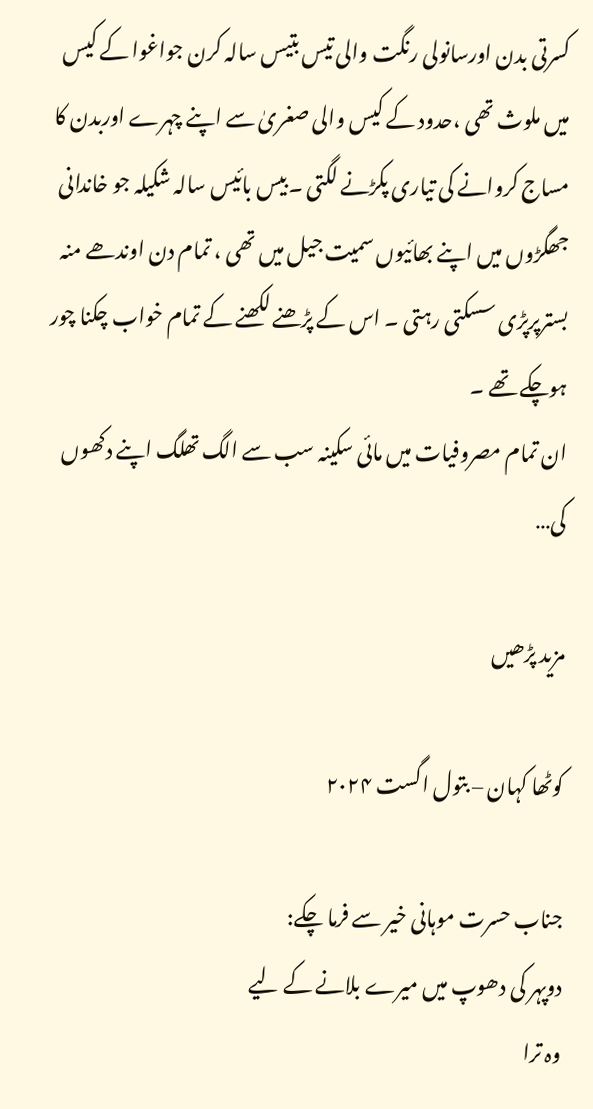کسرتی بدن اورسانولی رنگت والی تیس بتیس سالہ کرن جواغوا کے کیس میں ملوث تھی ،حدود کے کیس والی صغریٰ سے اپنے چہرے اوربدن کا مساج کروانے کی تیاری پکڑنے لگتی ۔بیس بائیس سالہ شکیلہ جو خاندانی جھگڑوں میں اپنے بھائیوں سمیت جیل میں تھی ، تمام دن اوندھے منہ بسترپرپڑی سسکتی رہتی ۔ اس کے پڑھنے لکھنے کے تمام خواب چکنا چور ہوچکے تھے ۔
ان تمام مصروفیات میں مائی سکینہ سب سے الگ تھلگ اپنے دکھوں کی…

مزید پڑھیں

کوٹھا کہان – بتول اگست ۲۰۲۴

جناب حسرت موہانی خیر سے فرما چکے:
دوپہر کی دھوپ میں میرے بلانے کے لیے
وہ ترا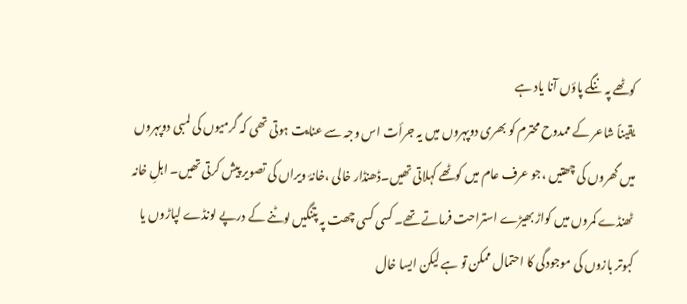کوٹھے پہ ننگے پاؤں آنا یاد ہے
یقیناً شاعر کے ممدوح محترم کو بھری دوپہروں میں یہ جرأت اس وجہ سے عنایت ہوتی تھی کہ گرمیوں کی لمبی دوپہروں میں گھروں کی چھتیں ،جو عرف عام میں کوٹھے کہلاتی تھیں۔ڈھنڈار خالی ،خانۂ ویراں کی تصویر پیش کرتی تھیں۔ اہلِ خانہ ٹھنڈے کمروں میں کواڑ بھیڑے استراحت فرماتے تھے۔ کسی کسی چھت پہ پتنگیں لوٹنے کے درپے لونڈے لپاڑوں یا کبوتر بازوں کی موجودگی کا احتمال ممکن تو ہے لیکن ایسا خال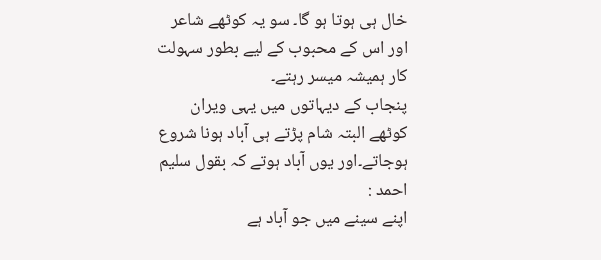خال ہی ہوتا ہو گا۔ سو یہ کوٹھے شاعر اور اس کے محبوب کے لیے بطور سہولت کار ہمیشہ میسر رہتے۔
پنجاب کے دیہاتوں میں یہی ویران کوٹھے البتہ شام پڑتے ہی آباد ہونا شروع ہوجاتے۔اور یوں آباد ہوتے کہ بقول سلیم احمد :
اپنے سینے میں جو آباد ہے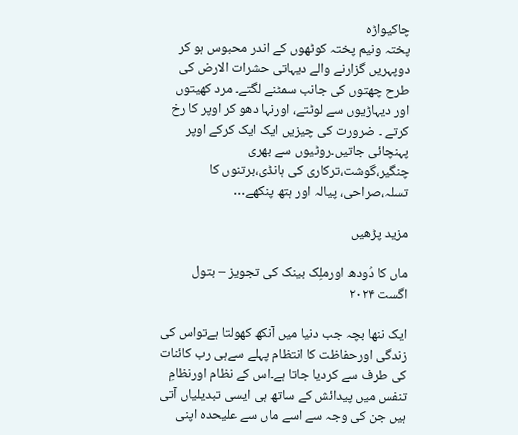چاکیواڑہ
پختہ ونیم پختہ کوٹھوں کے اندر محبوس ہو کر دوپہریں گزارنے والے دیہاتی حشرات الارض کی طرح چھتوں کی جانب سمٹنے لگتے۔ مرد کھیتوں اور دیہاڑیوں سے لوٹتے، اورنہا دھو کر اوپر کا رخ کرتے ۔ ضرورت کی چیزیں ایک ایک کرکے اوپر پہنچائی جاتیں۔روٹیوں سے بھری چنگیر،گوشت،ترکاری کی ہانڈی،برتنوں کا تسلہ،صراحی، پیالہ اور ہتھ پنکھے…

مزید پڑھیں

ماں کا دُودھ اورملِک بینک کی تجویز – بتول اگست ۲۰۲۴

ایک ننھا بچہ جب دنیا میں آنکھ کھولتا ہےتواس کی زندگی اورحفاظت کا انتظام پہلے سےہی رب کائنات کی طرف سے کردیا جاتا ہے۔اس کے نظام اورنظامِ تنفس میں پیدائش کے ساتھ ہی ایسی تبدیلیاں آتی ہیں جن کی وجہ سے اسے ماں سے علیحدہ اپنی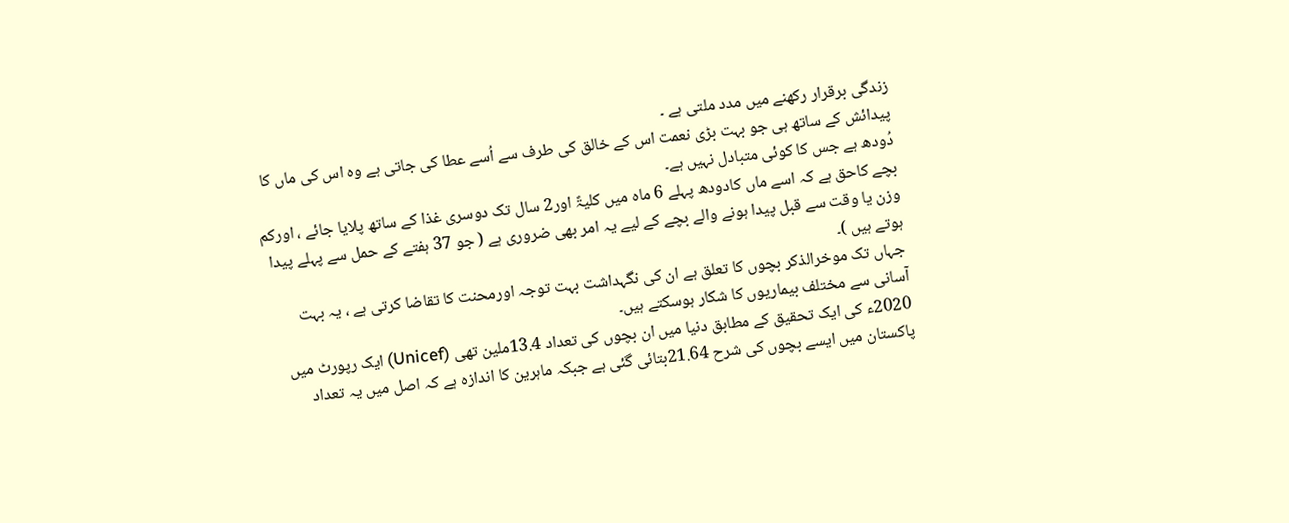زندگی برقرار رکھنے میں مدد ملتی ہے ۔
پیدائش کے ساتھ ہی جو بہت بڑی نعمت اس کے خالق کی طرف سے اُسے عطا کی جاتی ہے وہ اس کی ماں کا دُودھ ہے جس کا کوئی متبادل نہیں ہے۔
بچے کاحق ہے کہ اسے ماں کادودھ پہلے 6 ماہ میں کلیۃً اور2 سال تک دوسری غذا کے ساتھ پلایا جائے ، اورکم وزن یا وقت سے قبل پیدا ہونے والے بچے کے لیے یہ امر بھی ضروری ہے ( جو 37 ہفتے کے حمل سے پہلے پیدا ہوتے ہیں )۔
جہاں تک موخرالذکر بچوں کا تعلق ہے ان کی نگہداشت بہت توجہ اورمحنت کا تقاضا کرتی ہے ، یہ بہت آسانی سے مختلف بیماریوں کا شکار ہوسکتے ہیں۔
2020ء کی ایک تحقیق کے مطابق دنیا میں ان بچوں کی تعداد 13.4ملین تھی (Unicef) ایک رپورٹ میں پاکستان میں ایسے بچوں کی شرح 21.64بتائی گئی ہے جبکہ ماہرین کا اندازہ ہے کہ اصل میں یہ تعداد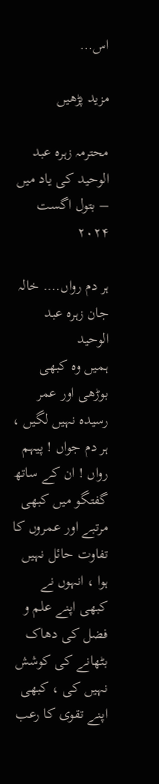اس…

مزید پڑھیں

محترمہ زہرہ عبد الوحید کی یاد میں – بتول اگست ۲۰۲۴

ہر دم رواں…. خالہ جان زہرہ عبد الوحید
ہمیں وہ کبھی بوڑھی اور عمر رسیدہ نہیں لگیں ، ہر دم جواں ! پیہم رواں ! ان کے ساتھ گفتگو میں کبھی مرتبے اور عمروں کا تفاوت حائل نہیں ہوا ، انہوں نے کبھی اپنے علم و فضل کی دھاک بٹھانے کی کوشش نہیں کی ، کبھی اپنے تقوی کا رعب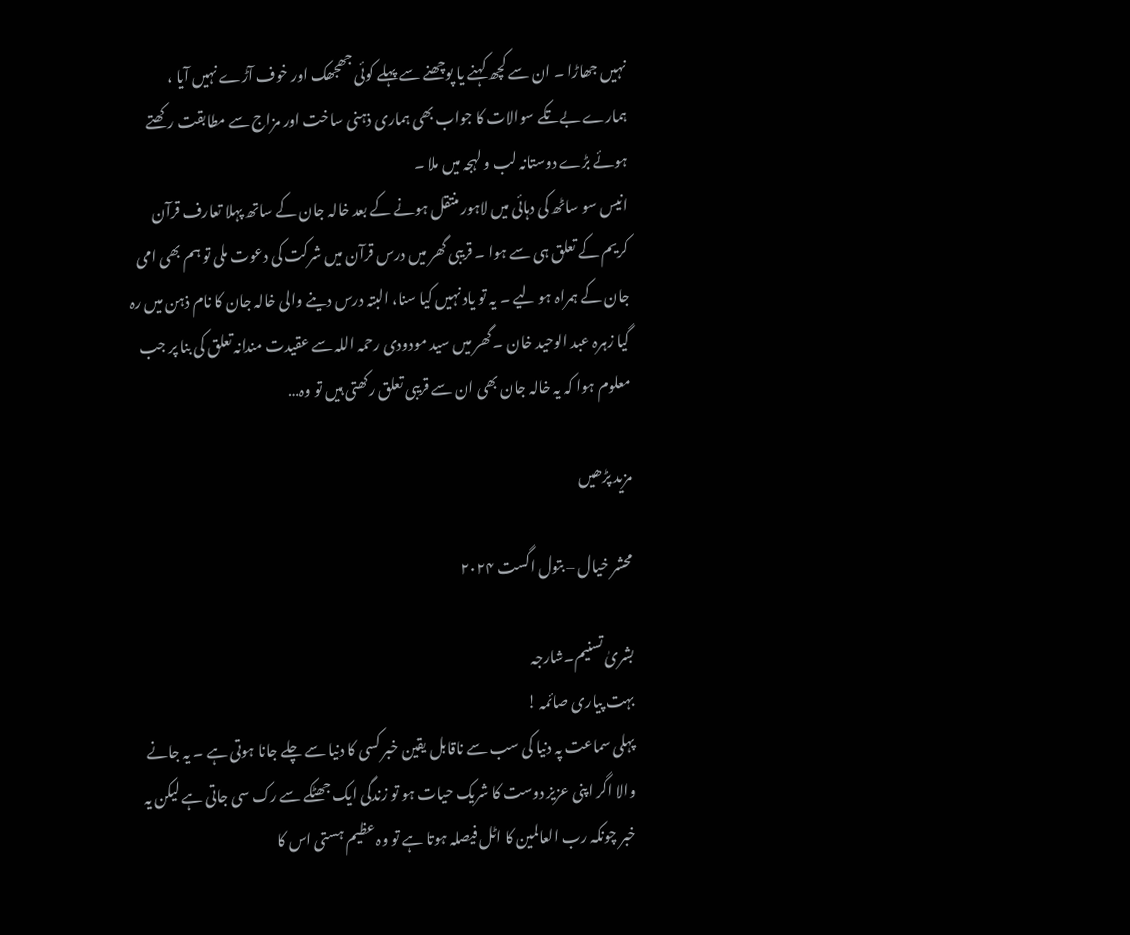نہیں جھاڑا ۔ ان سے کچھ کہنے یا پوچھنے سے پہلے کوئی جھجھک اور خوف آڑے نہیں آیا ، ہمارے بےتکے سوالات کا جواب بھی ہماری ذہنی ساخت اور مزاج سے مطابقت رکھتے ہوئے بڑے دوستانہ لب و لہجہ میں ملا ۔
انیس سو ساٹھ کی دہائی میں لاہور منتقل ہونے کے بعد خالہ جان کے ساتھ پہلا تعارف قرآن کریم کے تعلق ہی سے ہوا ۔ قریبی گھر میں درس قرآن میں شرکت کی دعوت ملی تو ہم بھی امی جان کے ہمراہ ہو لیے ۔ یہ تو یاد نہیں کیا سنا، البتہ درس دینے والی خالہ جان کا نام ذہن میں رہ گیا زہرہ عبد الوحید خان ۔ گھر میں سید مودودی رحمہ اللہ سے عقیدت مندانہ تعلق کی بنا پر جب معلوم ہوا کہ یہ خالہ جان بھی ان سے قریبی تعلق رکھتی ہیں تو وہ…

مزید پڑھیں

محشر خیال – بتول اگست ۲۰۲۴

بشریٰ تسنیم۔شارجہ
بہت پیاری صائمہ !
پہلی سماعت پہ دنیا کی سب سے ناقابل یقین خبر کسی کا دنیا سے چلے جانا ہوتی ہے ۔ یہ جانے والا اگر اپنی عزیز دوست کا شریک حیات ہو تو زندگی ایک جھٹکے سے رک سی جاتی ہے لیکن یہ خبر چونکہ رب العالمین کا اٹل فیصلہ ہوتا ہے تو وہ عظیم ہستی اس کا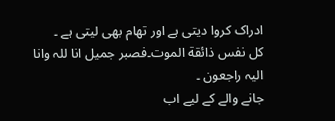ادراک کروا دیتی ہے اور تھام بھی لیتی ہے ۔
کل نفس ذائقة الموت۔فصبر جمیل انا للہ وانا الیہ راجعون ۔
جانے والے کے لیے اب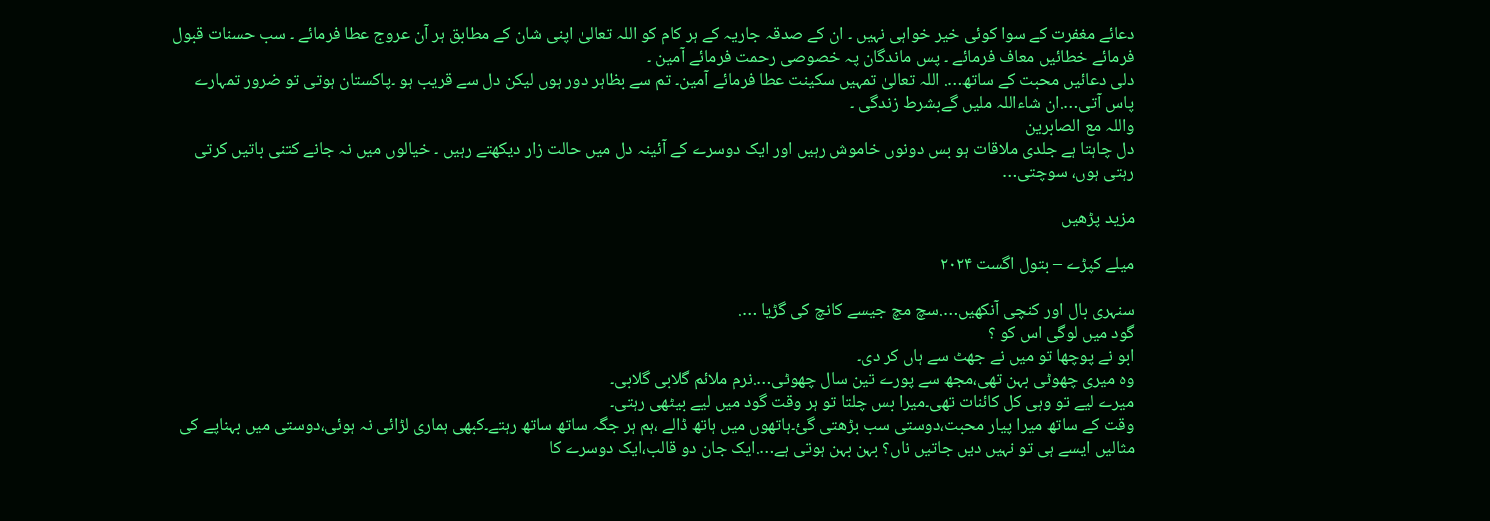دعائے مغفرت کے سوا کوئی خیر خواہی نہیں ۔ ان کے صدقہ جاریہ کے ہر کام کو اللہ تعالیٰ اپنی شان کے مطابق ہر آن عروج عطا فرمائے ۔ سب حسنات قبول فرمائے خطائیں معاف فرمائے ۔ پس ماندگان پہ خصوصی رحمت فرمائے آمین ۔
دلی دعائیں محبت کے ساتھ…. اللہ تعالیٰ تمہیں سکینت عطا فرمائے آمین۔ تم سے بظاہر دور ہوں لیکن دل سے قریب ہو ۔پاکستان ہوتی تو ضرور تمہارے پاس آتی….ان شاءاللہ ملیں گےبشرط زندگی ۔
واللہ مع الصابرین
دل چاہتا ہے جلدی ملاقات ہو بس دونوں خاموش رہیں اور ایک دوسرے کے آئینہ دل میں حالت زار دیکھتے رہیں ۔ خیالوں میں نہ جانے کتنی باتیں کرتی رہتی ہوں، سوچتی…

مزید پڑھیں

میلے کپڑے – بتول اگست ۲۰۲۴

سنہری بال اور کنچی آنکھیں….سچ مچ جیسے کانچ کی گڑیا ….
گود میں لوگی اس کو ؟
ابو نے پوچھا تو میں نے جھٹ سے ہاں کر دی۔
وہ میری چھوٹی بہن تھی،مجھ سے پورے تین سال چھوٹی….نرم ملائم گلابی گلابی۔
میرے لیے تو وہی کل کائنات تھی۔میرا بس چلتا تو ہر وقت گود میں لیے بیٹھی رہتی۔
وقت کے ساتھ میرا پیار محبت،دوستی سب بڑھتی گئ۔ہاتھوں میں ہاتھ ڈالے ،ہم ہر جگہ ساتھ ساتھ رہتے۔کبھی ہماری لڑائی نہ ہوئی،دوستی میں بہناپے کی مثالیں ایسے ہی تو نہیں دیں جاتیں ناں؟ بہن بہن ہوتی ہے….ایک جان دو قالب،ایک دوسرے کا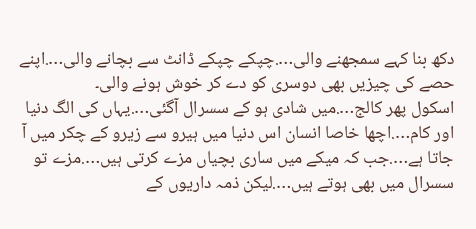دکھ بنا کہے سمجھنے والی….چپکے چپکے ڈانٹ سے بچانے والی….اپنے حصے کی چیزیں بھی دوسری کو دے کر خوش ہونے والی۔
اسکول پھر کالج….میں شادی ہو کے سسرال آگئی….یہاں کی الگ دنیا اور کام….اچھا خاصا انسان اس دنیا میں ہیرو سے زیرو کے چکر میں آ جاتا ہے….جب کہ میکے میں ساری بچیاں مزے کرتی ہیں….مزے تو سسرال میں بھی ہوتے ہیں….لیکن ذمہ داریوں کے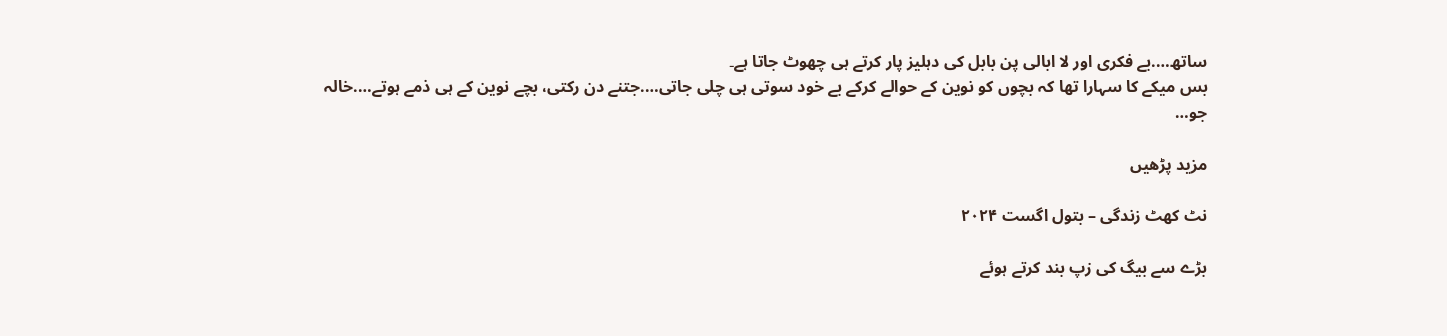ساتھ….بے فکری اور لا ابالی پن بابل کی دہلیز پار کرتے ہی چھوٹ جاتا ہے۔
بس میکے کا سہارا تھا کہ بچوں کو نوین کے حوالے کرکے بے خود سوتی ہی چلی جاتی….جتنے دن رکتی، بچے نوین کے ہی ذمے ہوتے….خالہ جو…

مزید پڑھیں

نٹ کھٹ زندگی – بتول اگست ۲۰۲۴

بڑے سے بیگ کی زپ بند کرتے ہوئے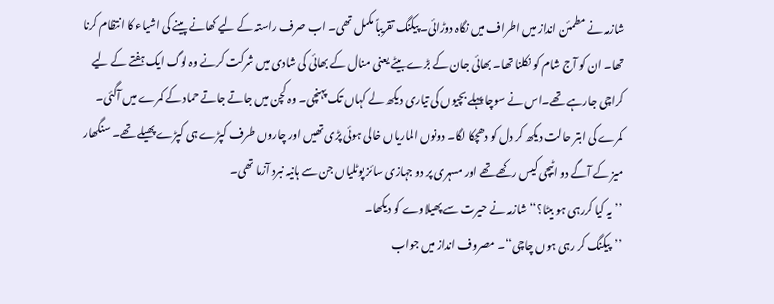شازمہ نے مطمئن انداز میں اطراف میں نگاہ دوڑائی۔ پیکنگ تقریباً مکمل تھی۔ اب صرف راستہ کے لیے کھانے پینے کی اشیاء کا انتظام کرنا تھا۔ ان کو آج شام کو نکلنا تھا۔ بھائی جان کے بڑے بیٹے یعنی منال کے بھائی کی شادی میں شرکت کرنے وہ لوگ ایک ہفتے کے لیے کراچی جارہے تھے۔اس نے سوچا پہلے بچیوں کی تیاری دیکھ لے کہاں تک پہنچی۔ وہ کچن میں جاتے جاتے حماد کے کمرے میں آگئی۔
کمرے کی ابتر حالت دیکھ کر دل کو دھچکا لگا۔ دونوں الماریاں خالی ہوئی پڑی تھیں اور چاروں طرف کپڑے ہی کپڑے پھیلے تھے۔ سنگھار میز کے آگے دو اٹیچی کیس رکھے تھے اور مسہری پر دو جہازی سائز پوٹلیاں جن سے ہانیہ نبرد آزما تھی۔
’’یہ کیا کررہی ہو بیٹا؟‘‘ شازمہ نے حیرت سے پھیلاوے کو دیکھا۔
’’پیکنگ کر رہی ہوں چاچی‘‘۔ مصروف انداز میں جواب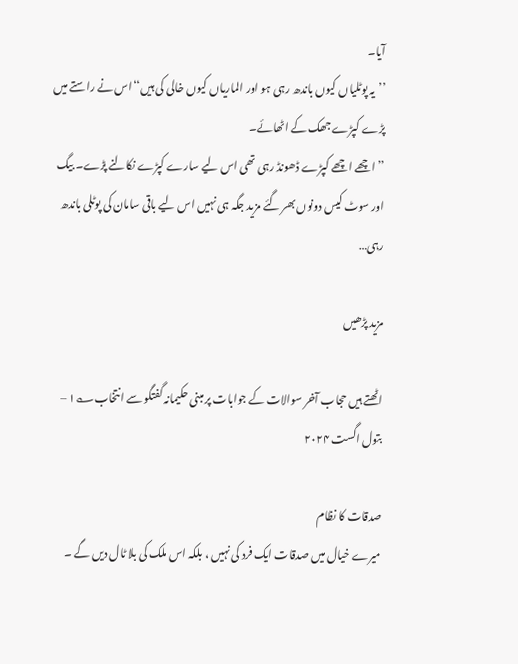آیا۔
’’یہ پوٹلیاں کیوں باندھ رہی ہو اور الماریاں کیوں خالی کی ہیں‘‘اس نے راستے میں پڑے کپڑے جھک کے اٹھائے۔
’’اچھے اچھے کپڑے ڈھونڈ رہی تھی اس لیے سارے کپڑے نکالنے پڑے۔ بیگ اور سوٹ کیس دونوں بھر گئے مزید جگہ ہی نہیں اس لیے باقی سامان کی پوٹلی باندھ رہی…

مزید پڑھیں

اٹھتے ہیں حجاب آخر سوالات کے جوابات پر مبنی حکیمانہ گفتگو سے انتخاب؎۱ – بتول اگست ۲۰۲۴

صدقات کا نظام
میرے خیال میں صدقات ایک فرد کی نہیں ، بلکہ اس ملک کی بلا ٹال دیں گے ۔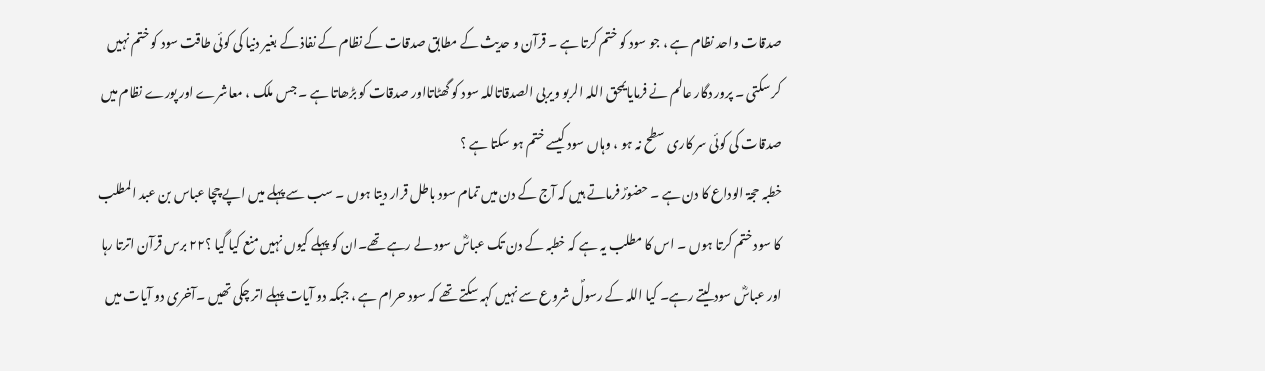صدقات واحد نظام ہے ، جو سود کو ختم کرتا ہے ۔ قرآن و حدیث کے مطابق صدقات کے نظام کے نفاذ کے بغیر دنیا کی کوئی طاقت سود کو ختم نہیں کر سکتی ۔ پرور دگار عالم نے فرمایایمحق اللہ الربو ویربی الصدقاتاللہ سود کو گھٹاتااور صدقات کو بڑھاتا ہے ۔ جس ملک ، معاشرے اور پورے نظام میں صدقات کی کوئی سر کاری سطح نہ ہو ، وہاں سود کیسے ختم ہو سکتا ہے ؟
خطبہ حجۃ الوداع کا دن ہے ۔ حضورؐ فرماتے ہیں کہ آج کے دن میں تمام سود باطل قرار دیتا ہوں ۔ سب سے پہلے میں اپے چچا عباس بن عبد المطلب کا سود ختم کرتا ہوں ۔ اس کا مطلب یہ ہے کہ خطبہ کے دن تک عباسؓ سود لے رہے تھے۔ان کو پہلے کیوں نہیں منع کیا گیا ؟۲۲ برس قرآن اترتا رہا اور عباسؓ سود لیتے رہے۔ کیا اللہ کے رسولؐ شروع سے نہیں کہہ سکتے تھے کہ سود حرام ہے ، جبکہ دو آیات پہلے اتر چکی تھیں ۔آخری دو آیات میں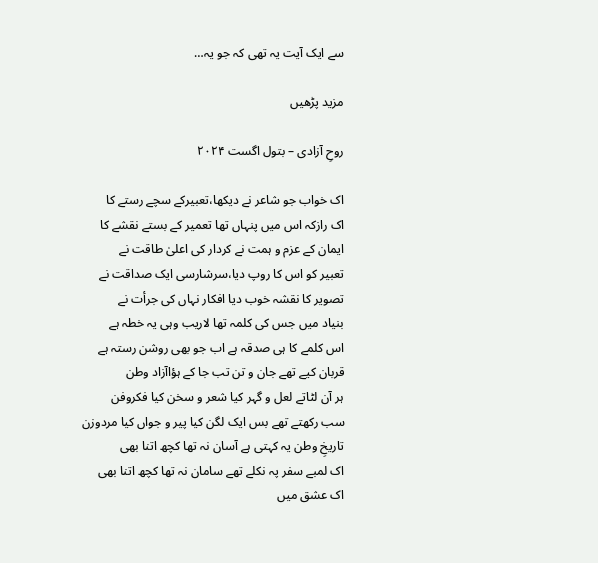سے ایک آیت یہ تھی کہ جو یہ…

مزید پڑھیں

روحِ آزادی – بتول اگست ۲۰۲۴

اک خواب جو شاعر نے دیکھا،تعبیرکے سچے رستے کا
اک رازکہ اس میں پنہاں تھا تعمیر کے بستے نقشے کا
ایمان کے عزم و ہمت نے کردار کی اعلیٰ طاقت نے
تعبیر کو اس کا روپ دیا،سرشارسی ایک صداقت نے
تصویر کا نقشہ خوب دیا افکار نہاں کی جرأت نے
بنیاد میں جس کی کلمہ تھا لاریب وہی یہ خطہ ہے
اس کلمے کا ہی صدقہ ہے اب جو بھی روشن رستہ ہے
قربان کیے تھے جان و تن تب جا کے ہؤاآزاد وطن
ہر آن لٹاتے لعل و گہر کیا شعر و سخن کیا فکروفن
سب رکھتے تھے بس ایک لگن کیا پیر و جواں کیا مردوزن
تاریخِ وطن یہ کہتی ہے آسان نہ تھا کچھ اتنا بھی
اک لمبے سفر پہ نکلے تھے سامان نہ تھا کچھ اتنا بھی
اک عشق میں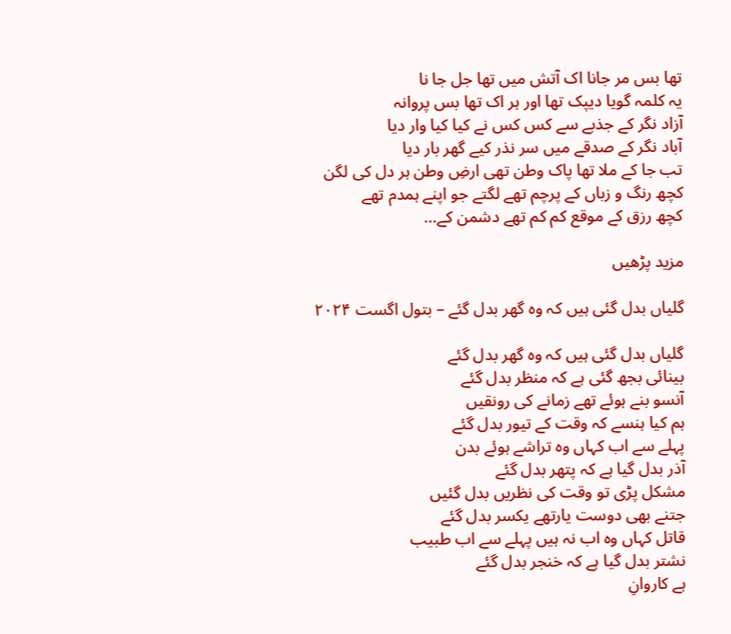تھا بس مر جانا اک آتش میں تھا جل جا نا
یہ کلمہ گویا دیپک تھا اور ہر اک تھا بس پروانہ
آزاد نگر کے جذبے سے کس کس نے کیا کیا وار دیا
آباد نگر کے صدقے میں سر نذر کیے گھر بار دیا
تب جا کے ملا تھا پاک وطن تھی ارضِ وطن ہر دل کی لگن
کچھ رنگ و زباں کے پرچم تھے لگتے جو اپنے ہمدم تھے
کچھ رزق کے موقع کم کم تھے دشمن کے…

مزید پڑھیں

گلیاں بدل گئی ہیں کہ وہ گھر بدل گئے – بتول اگست ۲۰۲۴

گلیاں بدل گئی ہیں کہ وہ گھر بدل گئے
بینائی بجھ گئی ہے کہ منظر بدل گئے
آنسو بنے ہوئے تھے زمانے کی رونقیں
ہم کیا ہنسے کہ وقت کے تیور بدل گئے
پہلے سے اب کہاں وہ تراشے ہوئے بدن
آذر بدل گیا ہے کہ پتھر بدل گئے
مشکل پڑی تو وقت کی نظریں بدل گئیں
جتنے بھی دوست یارتھے یکسر بدل گئے
قاتل کہاں وہ اب نہ ہیں پہلے سے اب طبیب
نشتر بدل گیا ہے کہ خنجر بدل گئے
ہے کاروانِ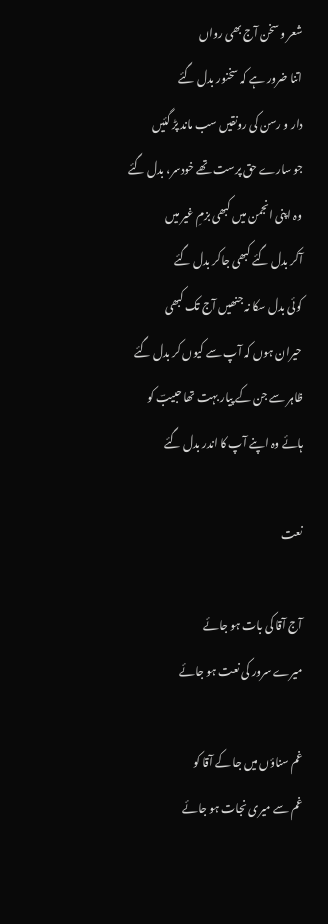شعر و سخن آج بھی رواں
اتنا ضرور ہے کہ سخنور بدل گئے
دار و رسن کی رونقیں سب ماند پڑ گئیں
جو سارے حق پرست تھے خودسر، بدل گئے
وہ اپنی انجمن میں کبھی بزمِ غیر میں
آکر بدل گئے کبھی جاکر بدل گئے
کوئی بدل سکا نہ جنھیں آج تک کبھی
حیران ہوں کہ آپ سے کیوں کر بدل گئے
ظاہر سے جن کے پیار بہت تھا حبیبؔ کو
ہائے وہ اپنے آپ کا اندر بدل گئے

نعت

آج آقا کی بات ہو جائے
میرے سرور کی نعت ہو جائے

غم سناؤں میں جا کے آقا کو
غم سے میری نجات ہو جائے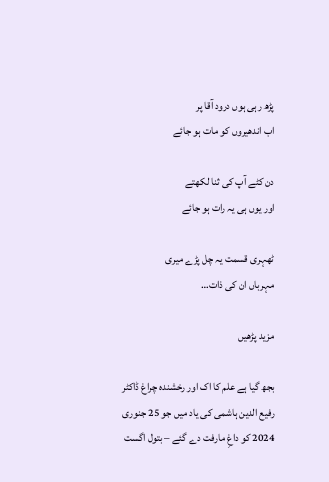پڑھ رہی ہوں درود آقا پر
اب اندھیروں کو مات ہو جائے

دن کٹے آپ کی ثنا لکھتے
اور یوں ہی یہ رات ہو جائے

ٹھہری قسمت یہ چل پڑے میری
مہرباں ان کی ذات…

مزید پڑھیں

بجھ گیا ہے علم کا اک اور رخشندہ چراغ ڈاکٹر رفیع الدین ہاشمی کی یاد میں جو 25 جنوری 2024 کو داغِ مارفت دے گئے – بتول اگست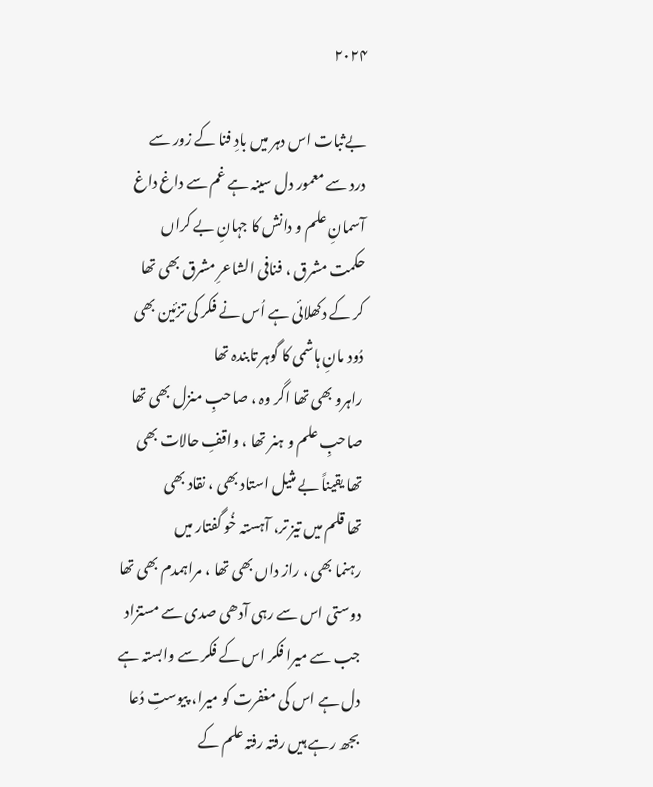۲۰۲۴

بےثبات اس دہر میں بادِ فنا کے زور سے
درد سے معمور دل سینہ ہے غم سے داغ داغ
آسمانِ علم و دانش کا جہانِ بے کراں
حکمت مشرق ، فنافی الشاعرِ مشرق بھی تھا
کر کے دکھلائی ہے اُس نے فکر کی تزئین بھی
دُود مانِ ہاشمی کا گوہر تابندہ تھا
راہرو بھی تھا اگر وہ ، صاحبِ منزل بھی تھا
صاحبِ علم و ہنر تھا ، واقفِ حالات بھی
تھا یقیناً بے مثیل استاد بھی ، نقاد بھی
تھا قلم میں تیز تر، آہستہ خُو گفتار میں
رہنما بھی ، راز داں بھی تھا ، مراہمدم بھی تھا
دوستی اس سے رہی آدھی صدی سے مستزاد
جب سے میرا فکر اس کے فکر سے وابستہ ہے
دل ہے اس کی مغفرت کو میرا، پیوستِ دُعا
بجھ رہے ہیں رفتہ رفتہ علم کے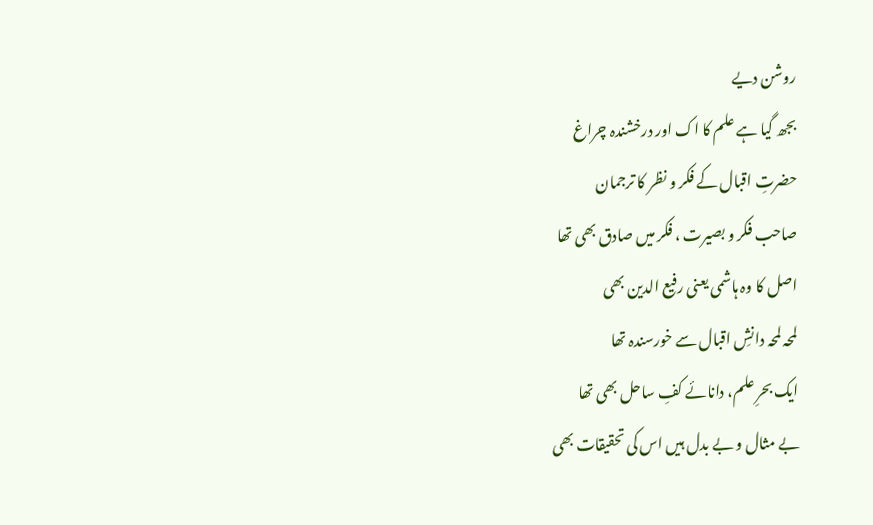روشن دیے
بجھ گیا ہے علم کا اک اور درخشندہ چراغ
حضرتِ اقبال کے فکر و نظر کا ترجمان
صاحب فکر و بصیرت ، فکر میں صادق بھی تھا
اصل کا وہ ہاشمی یعنی رفیع الدین بھی
لمحہ لمحہ دانشِ اقبال سے خورسندہ تھا
ایک بحرِ علم، دانائے کفِ ساحل بھی تھا
بے مثال و بے بدل ہیں اس کی تحقیقات بھی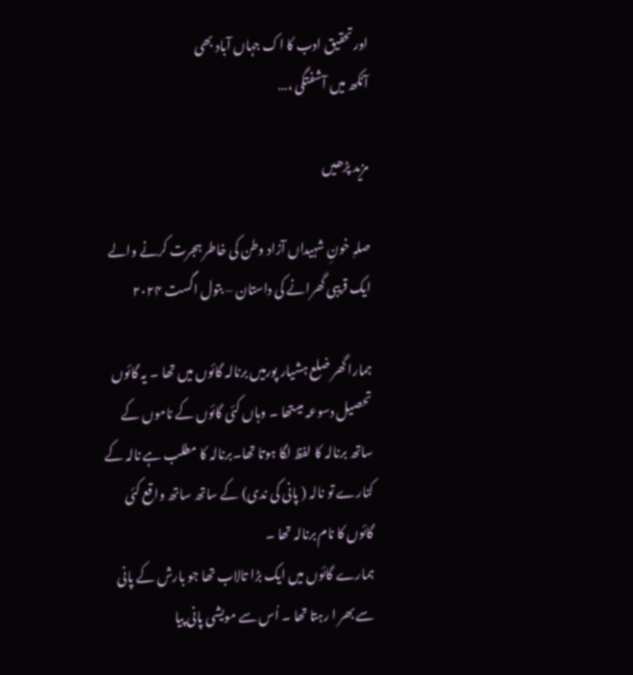اورتحقیق ادب کا اک جہاں آباد بھی
آنکھ میں آشفتگی ،…

مزید پڑھیں

صلہِ خونِ شہیداں آزاد وطن کی خاطر ہجرت کرنے والے ایک قریبی گھرانے کی داستان – بتول اگست ۲۰۲۴

ہمارا گھر ضلع ہشیار پورمیں برنالہ گائوں میں تھا ۔ یہ گائوں تحصیل دسوعہ میںتھا ۔ وہاں کئی گائوں کے ناموں کے ساتھ برنالہ کا لفظ لگا ہوتا تھا۔برنالہ کا مطلب ہے نالہ کے کنارے تو نالہ ( پانی کی ندی) کے ساتھ ساتھ واقع کئی گائوں کا نام برنالہ تھا ۔
ہمارے گائوں میں ایک بڑا تالاب تھا جو بارش کے پانی سے بھر ا رہتا تھا ۔ اُس سے مویشی پانی پیا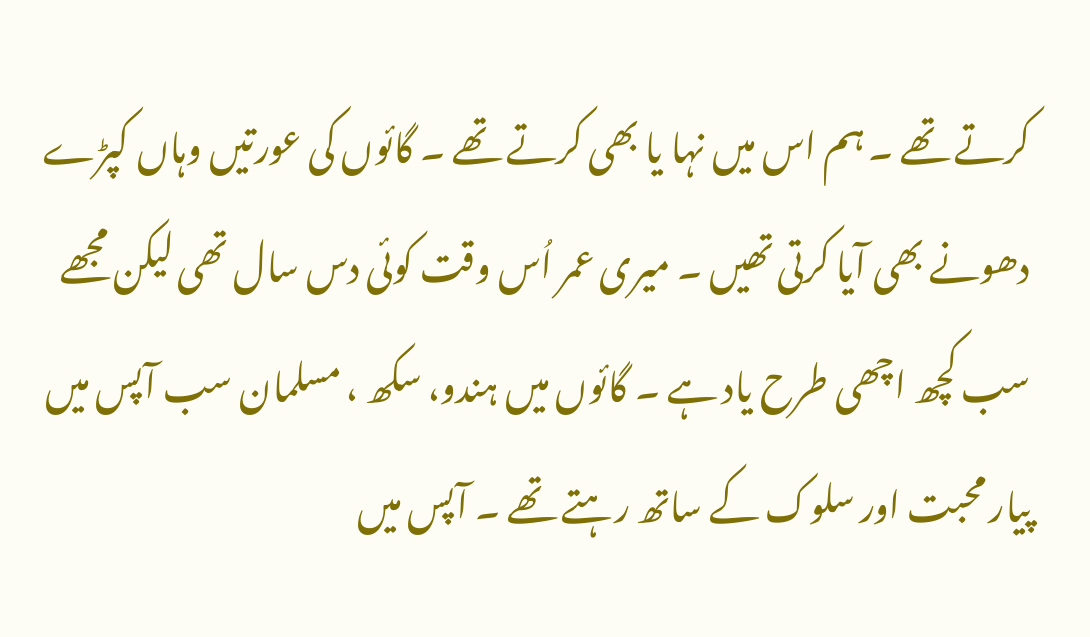کرتے تھے ۔ ہم اس میں نہا یا بھی کرتے تھے ۔ گائوں کی عورتیں وہاں کپڑے دھونے بھی آیا کرتی تھیں ۔ میری عمر اُس وقت کوئی دس سال تھی لیکن مجھے سب کچھ اچھی طرح یاد ہے ۔ گائوں میں ہندو، سکھ ، مسلمان سب آپس میں پیار محبت اور سلوک کے ساتھ رہتے تھے ۔ آپس میں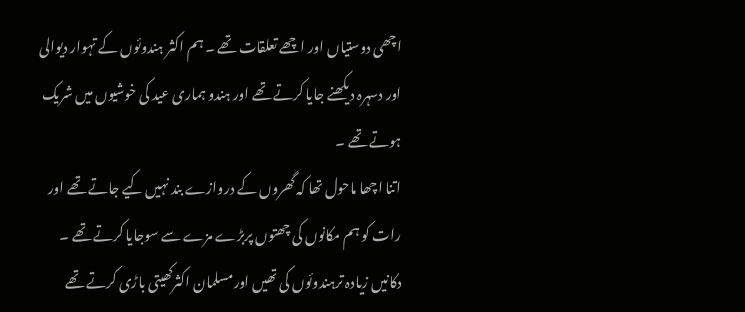اچھی دوستیاں اور اچھے تعلقات تھے ۔ ہم اکثر ہندوئوں کے تہوار دیوالی اور دسہرہ دیکھنے جایا کرتے تھے اور ہندو ہماری عید کی خوشیوں میں شریک ہوتے تھے ۔
اتنا اچھا ماحول تھا کہ گھروں کے دروازے بند نہیں کیے جاتے تھے اور رات کو ہم مکانوں کی چھتوں پربڑے مزے سے سوجایا کرتے تھے ۔ دکانیں زیادہ ترہندوئوں کی تھیں اورمسلمان اکثرکھیتی باڑی کرتے تھے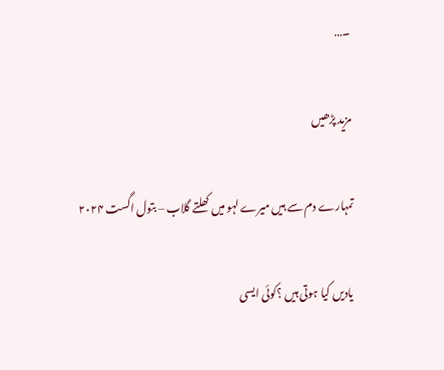۔…

مزید پڑھیں

تمہارے دم سے ہیں میرے لہو میں کھلتے گلاب – بتول اگست ۲۰۲۴

یادیں کیا ہوتی ہیں ؟کوئی ایسی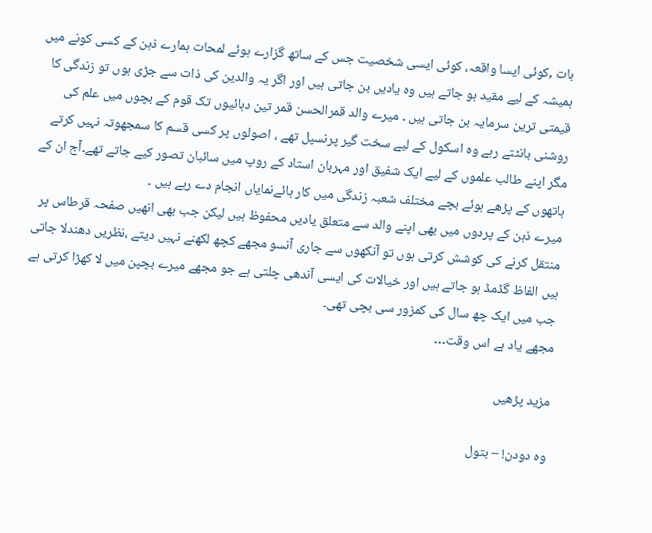بات ,کوئی ایسا واقعہ، کوئی ایسی شخصیت جس کے ساتھ گزارے ہوئے لمحات ہمارے ذہن کے کسی کونے میں ہمیشہ کے لیے مقید ہو جاتے ہیں وہ یادیں بن جاتی ہیں اور اگر یہ والدین کی ذات سے جڑی ہوں تو زندگی کا قیمتی ترین سرمایہ بن جاتی ہیں ۔ میرے والد قمرالحسن قمر تین دہائیوں تک قوم کے بچوں میں علم کی روشنی بانٹتے رہے وہ اسکول کے لیے سخت گیر پرنسپل تھے ، اصولوں پر کسی قسم کا سمجھوتہ نہیں کرتے مگر اپنے طالب علموں کے لیے ایک شفیق اور مہربان استاد کے روپ میں سائبان تصور کیے جاتے تھے۔آج ان کے ہاتھوں کے پڑھے ہوئے بچے مختلف شعبہ زندگی میں کار ہائےنمایاں انجام دے رہے ہیں ۔
میرے ذہن کے پردوں میں بھی اپنے والد سے متعلق یادیں محفوظ ہیں لیکن جب بھی انھیں صفحہ قرطاس پر منتقل کرنے کی کوشش کرتی ہوں تو آنکھوں سے جاری آنسو مجھے کچھ لکھنے نہیں دیتے ،نظریں دھندلا جاتی ہیں الفاظ گڈمڈ ہو جاتے ہیں اور خیالات کی ایسی آندھی چلتی ہے جو مجھے میرے بچپن میں لا کھڑا کرتی ہے جب میں ایک چھ سال کی کمزور سی بچی تھی۔
مجھے یاد ہے اس وقت…

مزید پڑھیں

وہ دودن! – بتول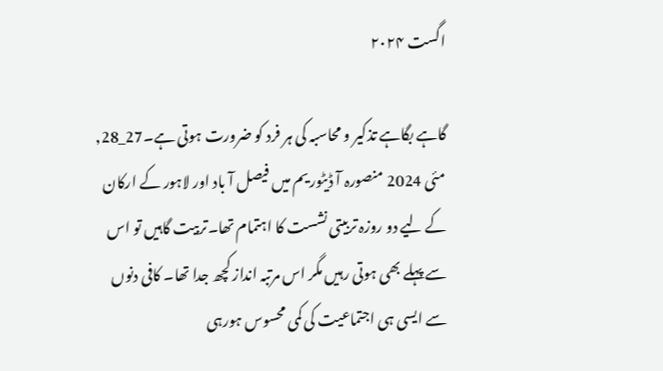اگست ۲۰۲۴

گاہے بگاہے تذکیر و محاسبہ کی ہر فرد کو ضرورت ہوتی ہے۔27_28, مئی 2024 منصورہ آ ڈیٹوریم میں فیصل آ باد اور لاہور کے ارکان کے لیے دو روزہ تربیتی نشست کا اہتمام تھا۔تربیت گاہیں تو اس سے پہلے بھی ہوتی رہیں مگر اس مرتبہ انداز کچھ جدا تھا۔ کافی دنوں سے ایسی ہی اجتماعیت کی کمی محسوس ہورہی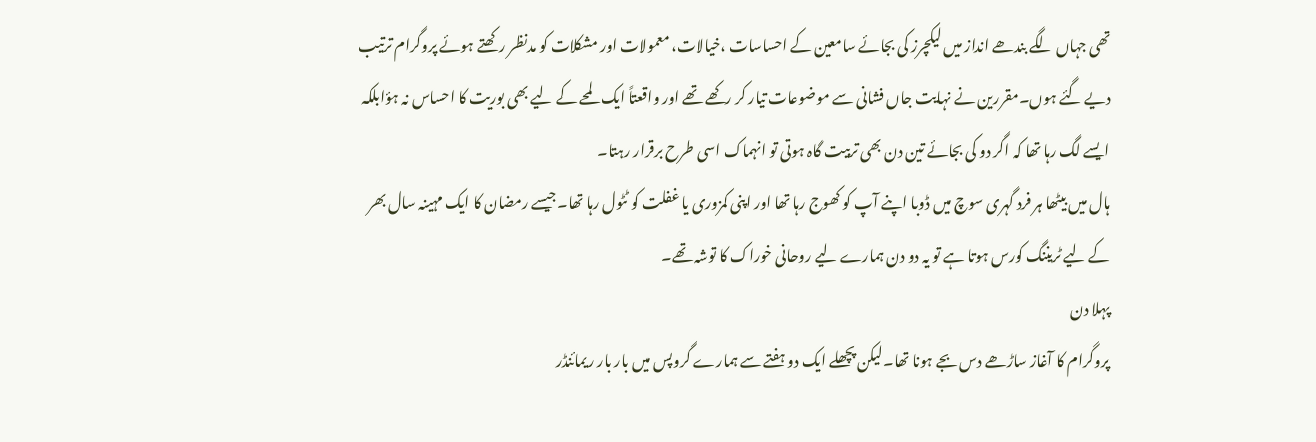تھی جہاں لگے بندھے انداز میں لیکچرز کی بجائے سامعین کے احساسات ،خیالات، معمولات اور مشکلات کو مدنظر رکھتے ہوئے پروگرام ترتیب دیے گئے ہوں۔مقررین نے نہایت جاں فشانی سے موضوعات تیار کر رکھے تھے اور واقعتاً ایک لمحے کے لیے بھی بوریت کا احساس نہ ہؤابلکہ ایسے لگ رہا تھا کہ اگر دو کی بجائے تین دن بھی تربیت گاہ ہوتی تو انہماک اسی طرح برقرار رہتا۔
ہال میں بیٹھا ہر فرد گہری سوچ میں ڈوبا اپنے آپ کو کھوج رہا تھا اور اپنی کمزوری یا غفلت کو ٹٹول رہا تھا۔جیسے رمضان کا ایک مہینہ سال بھر کے لیے ٹریننگ کورس ہوتا ہے تو یہ دو دن ہمارے لیے روحانی خوراک کا توشہ تھے۔
پہلا دن
پروگرام کا آغاز ساڑھے دس بجے ہونا تھا۔لیکن پچھلے ایک دو ہفتے سے ہمارے گروپس میں بار بار ریمائنڈر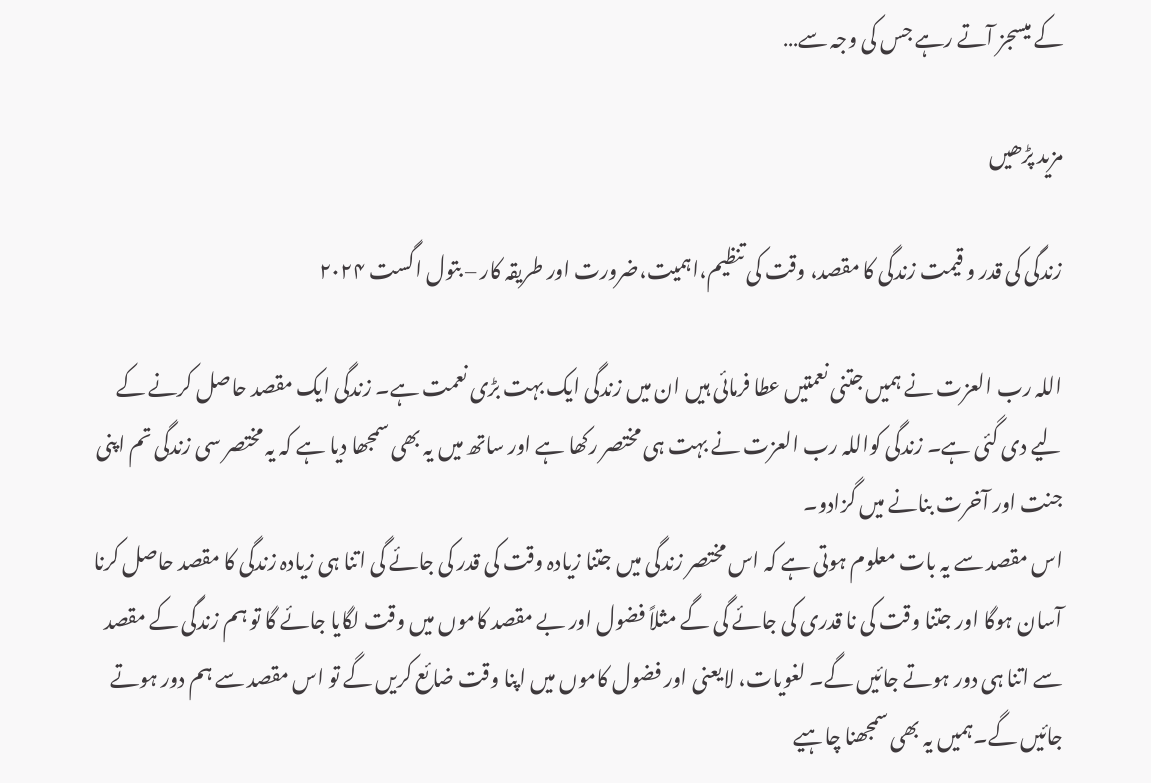کے میسجز آتے رہے جس کی وجہ سے…

مزید پڑھیں

زندگی کی قدر و قیمت زندگی کا مقصد، وقت کی تنظیم،اہمیت،ضرورت اور طریقہ کار – بتول اگست ۲۰۲۴

اللہ رب العزت نے ہمیں جتنی نعمتیں عطا فرمائی ہیں ان میں زندگی ایک بہت بڑی نعمت ہے۔ زندگی ایک مقصد حاصل کرنے کے لیے دی گئی ہے۔ زندگی کواللہ رب العزت نے بہت ہی مختصر رکھا ہے اور ساتھ میں یہ بھی سمجھا دیا ہے کہ یہ مختصر سی زندگی تم اپنی جنت اور آخرت بنانے میں گزادو۔
اس مقصد سے یہ بات معلوم ہوتی ہے کہ اس مختصر زندگی میں جتنا زیادہ وقت کی قدر کی جائے گی اتنا ہی زیادہ زندگی کا مقصد حاصل کرنا آسان ہوگا اور جتنا وقت کی نا قدری کی جائے گی گے مثلاً فضول اور بے مقصد کاموں میں وقت لگایا جائے گا تو ہم زندگی کے مقصد سے اتنا ہی دور ہوتے جائیں گے۔ لغویات، لایعنی اور فضول کاموں میں اپنا وقت ضائع کریں گے تو اس مقصد سے ہم دور ہوتے جائیں گے۔ہمیں یہ بھی سمجھنا چاہیے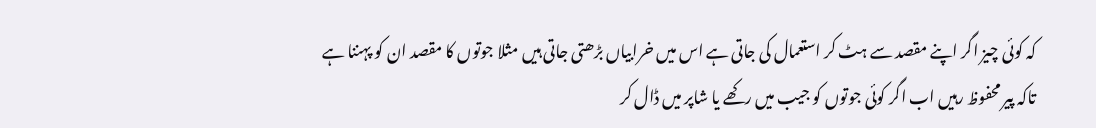کہ کوئی چیز اگر اپنے مقصد سے ہٹ کر استعمال کی جاتی ہے اس میں خرابیاں بڑھتی جاتی ہیں مثلا جوتوں کا مقصد ان کو پہننا ہے تاکہ پیر محفوظ رہیں اب اگر کوئی جوتوں کو جیب میں رکھے یا شاپر میں ڈال کر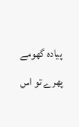پیادہ گھومے پھرے تو اس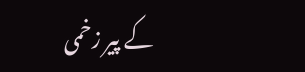کے پیر زخمی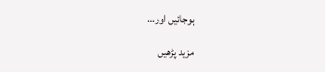ہوجائیں اور…

مزید پڑھیں